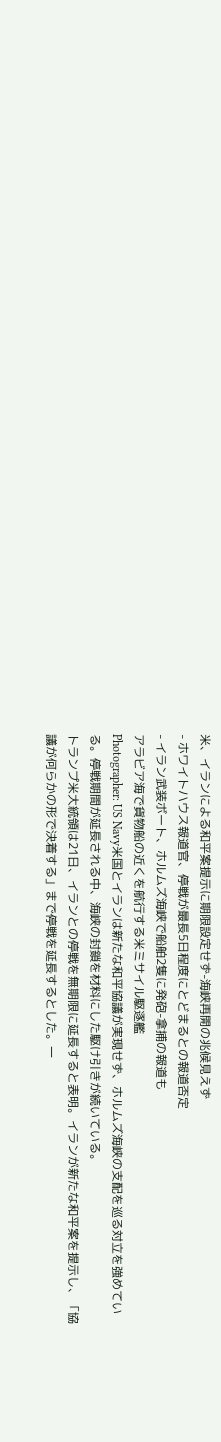米、イランによる和平案提示に期限設定せず-海峡再開の兆候見えず
- ホワイトハウス報道官、停戦が最長5日程度にとどまるとの報道否定
- イラン武装ボート、ホルムズ海峡で船舶2隻に発砲-拿捕の報道も
アラビア海で貨物船の近くを航行する米ミサイル駆逐艦
Photographer: US Navy米国とイランは新たな和平協議が実現せず、ホルムズ海峡の支配を巡る対立を強めている。停戦期間が延長される中、海峡の封鎖を材料にした駆け引きが続いている。
トランプ米大統領は21日、イランとの停戦を無期限に延長すると表明。イランが新たな和平案を提示し、「協議が何らかの形で決着する」まで停戦を延長するとした。一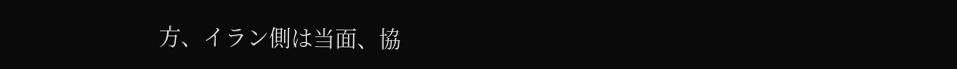方、イラン側は当面、協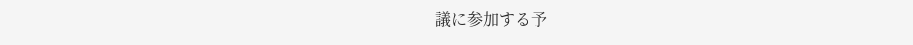議に参加する予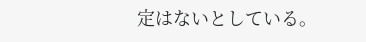定はないとしている。